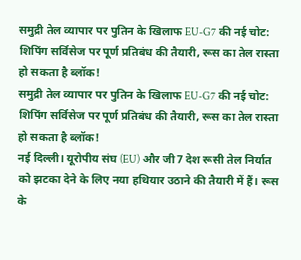समुद्री तेल व्यापार पर पुतिन के खिलाफ EU-G7 की नई चोट: शिपिंग सर्विसेज पर पूर्ण प्रतिबंध की तैयारी, रूस का तेल रास्ता हो सकता है ब्लॉक!
समुद्री तेल व्यापार पर पुतिन के खिलाफ EU-G7 की नई चोट: शिपिंग सर्विसेज पर पूर्ण प्रतिबंध की तैयारी, रूस का तेल रास्ता हो सकता है ब्लॉक!
नई दिल्ली। यूरोपीय संघ (EU) और जी7 देश रूसी तेल निर्यात को झटका देने के लिए नया हथियार उठाने की तैयारी में हैं। रूस के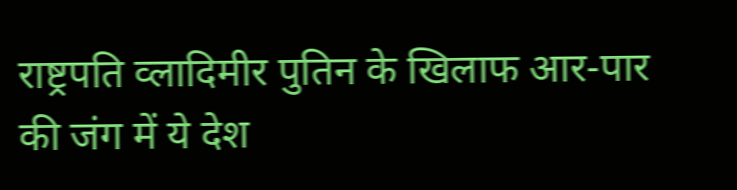राष्ट्रपति व्लादिमीर पुतिन के खिलाफ आर-पार की जंग में ये देश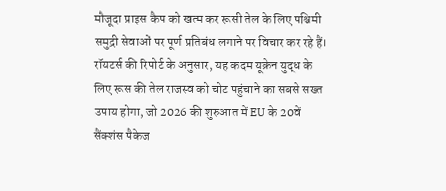मौजूदा प्राइस कैप को खत्म कर रूसी तेल के लिए पश्चिमी समुद्री सेवाओं पर पूर्ण प्रतिबंध लगाने पर विचार कर रहे हैं। रॉयटर्स की रिपोर्ट के अनुसार, यह कदम यूक्रेन युद्ध के लिए रूस की तेल राजस्व को चोट पहुंचाने का सबसे सख्त उपाय होगा, जो 2026 की शुरुआत में EU के 20वें सैंक्शंस पैकेज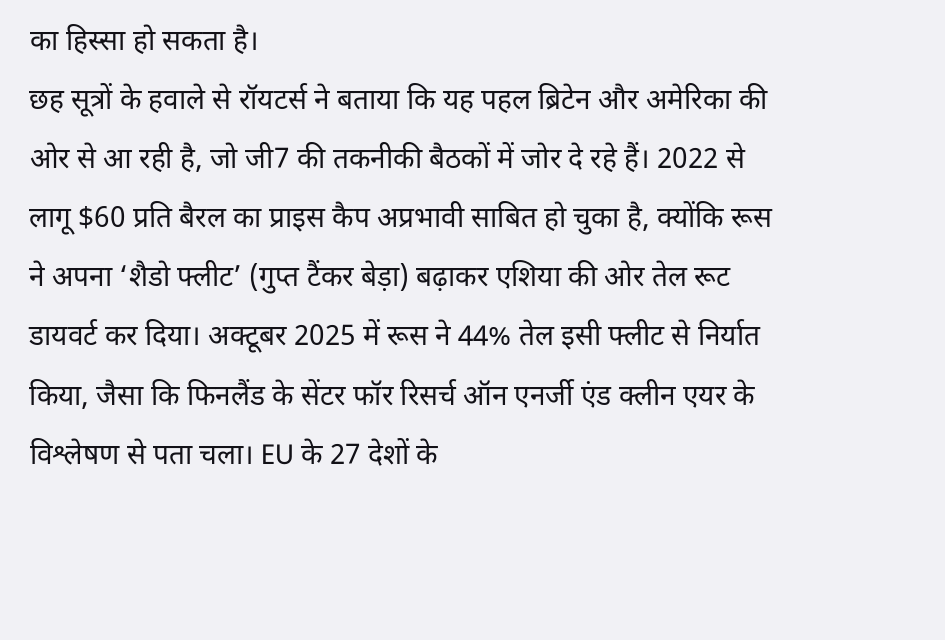का हिस्सा हो सकता है।
छह सूत्रों के हवाले से रॉयटर्स ने बताया कि यह पहल ब्रिटेन और अमेरिका की ओर से आ रही है, जो जी7 की तकनीकी बैठकों में जोर दे रहे हैं। 2022 से लागू $60 प्रति बैरल का प्राइस कैप अप्रभावी साबित हो चुका है, क्योंकि रूस ने अपना ‘शैडो फ्लीट’ (गुप्त टैंकर बेड़ा) बढ़ाकर एशिया की ओर तेल रूट डायवर्ट कर दिया। अक्टूबर 2025 में रूस ने 44% तेल इसी फ्लीट से निर्यात किया, जैसा कि फिनलैंड के सेंटर फॉर रिसर्च ऑन एनर्जी एंड क्लीन एयर के विश्लेषण से पता चला। EU के 27 देशों के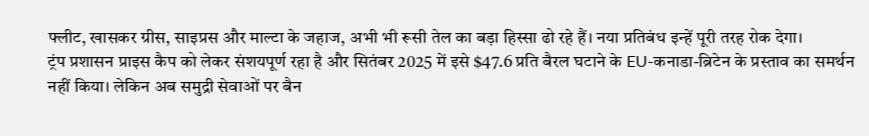फ्लीट, खासकर ग्रीस, साइप्रस और माल्टा के जहाज, अभी भी रूसी तेल का बड़ा हिस्सा ढो रहे हैं। नया प्रतिबंध इन्हें पूरी तरह रोक देगा।
ट्रंप प्रशासन प्राइस कैप को लेकर संशयपूर्ण रहा है और सितंबर 2025 में इसे $47.6 प्रति बैरल घटाने के EU-कनाडा-ब्रिटेन के प्रस्ताव का समर्थन नहीं किया। लेकिन अब समुद्री सेवाओं पर बैन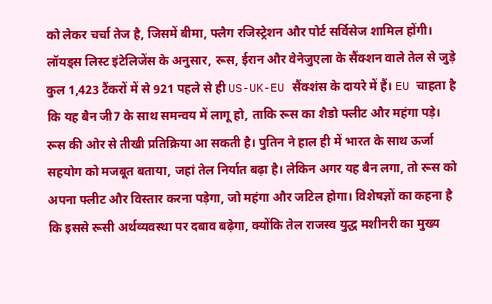को लेकर चर्चा तेज है, जिसमें बीमा, फ्लैग रजिस्ट्रेशन और पोर्ट सर्विसेज शामिल होंगी। लॉयड्स लिस्ट इंटेलिजेंस के अनुसार, रूस, ईरान और वेनेजुएला के सैंक्शन वाले तेल से जुड़े कुल 1,423 टैंकरों में से 921 पहले से ही US-UK-EU सैंक्शंस के दायरे में हैं। EU चाहता है कि यह बैन जी7 के साथ समन्वय में लागू हो, ताकि रूस का शैडो फ्लीट और महंगा पड़े।
रूस की ओर से तीखी प्रतिक्रिया आ सकती है। पुतिन ने हाल ही में भारत के साथ ऊर्जा सहयोग को मजबूत बताया, जहां तेल निर्यात बढ़ा है। लेकिन अगर यह बैन लगा, तो रूस को अपना फ्लीट और विस्तार करना पड़ेगा, जो महंगा और जटिल होगा। विशेषज्ञों का कहना है कि इससे रूसी अर्थव्यवस्था पर दबाव बढ़ेगा, क्योंकि तेल राजस्व युद्ध मशीनरी का मुख्य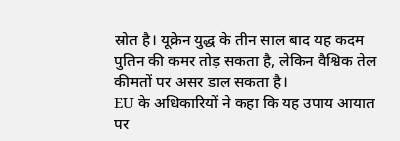स्रोत है। यूक्रेन युद्ध के तीन साल बाद यह कदम पुतिन की कमर तोड़ सकता है, लेकिन वैश्विक तेल कीमतों पर असर डाल सकता है।
EU के अधिकारियों ने कहा कि यह उपाय आयात पर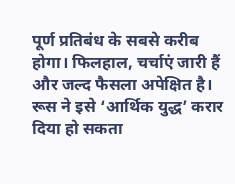पूर्ण प्रतिबंध के सबसे करीब होगा। फिलहाल, चर्चाएं जारी हैं और जल्द फैसला अपेक्षित है। रूस ने इसे ‘आर्थिक युद्ध’ करार दिया हो सकता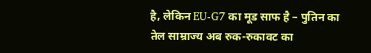है, लेकिन EU-G7 का मूड साफ है – पुतिन का तेल साम्राज्य अब रुक-रुकावट का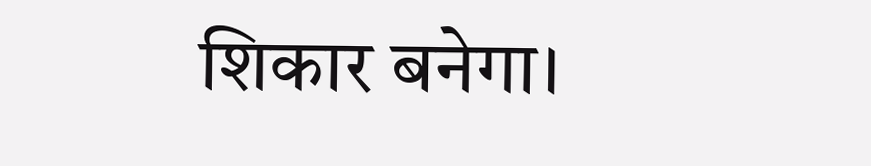शिकार बनेगा।